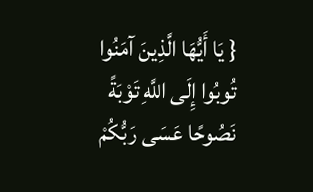{ يَا أَيُّهَا الَّذِينَ آمَنُوا تُوبُوا إِلَى اللَّهِ تَوْبَةً نَصُوحًا عَسَى رَبُّكُمْ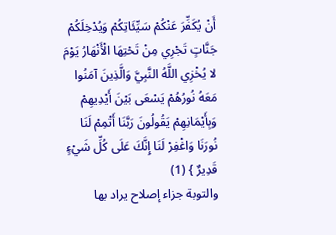أَنْ يُكَفِّرَ عَنْكُمْ سَيِّئَاتِكُمْ وَيُدْخِلَكُمْ جَنَّاتٍ تَجْرِي مِنْ تَحْتِهَا الْأَنْهَارُ يَوْمَ لا يُخْزِي اللَّهُ النَّبِيَّ وَالَّذِينَ آمَنُوا مَعَهُ نُورُهُمْ يَسْعَى بَيْنَ أَيْدِيهِمْ وَبِأَيْمَانِهِمْ يَقُولُونَ رَبَّنَا أَتْمِمْ لَنَا نُورَنَا وَاغْفِرْ لَنَا إِنَّكَ عَلَى كُلِّ شَيْءٍ قَدِيرٌ } (1)
والتوبة جزاء إصلاح يراد بها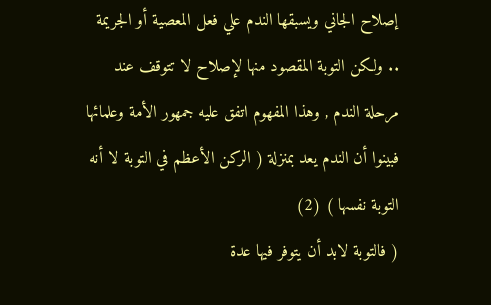إصلاح الجاني ويسبقها الندم علي فعل المعصية أو الجريمة .. ولكن التوبة المقصود منها لإصلاح لا تتوقف عند مرحلة الندم , وهذا المفهوم اتفق عليه جمهور الأمة وعلمائها فبينوا أن الندم يعد بمنزلة ( الركن الأعظم في التوبة لا أنه التوبة نفسها ) (2)
( فالتوبة لابد أن يتوفر فيها عدة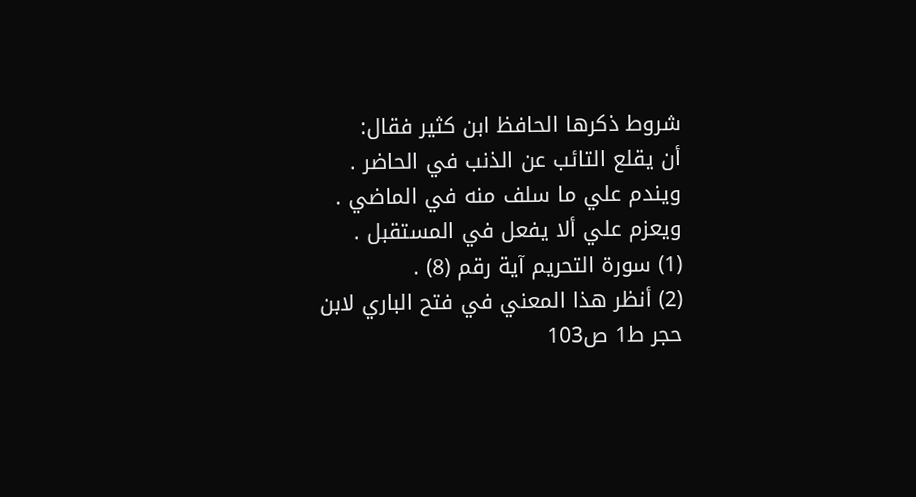شروط ذكرها الحافظ ابن كثير فقال:
أن يقلع التائب عن الذنب في الحاضر .
ويندم علي ما سلف منه في الماضي .
ويعزم علي ألا يفعل في المستقبل .
(1) سورة التحريم آية رقم (8) .
(2) أنظر هذا المعني في فتح الباري لابن حجر ط1 ص103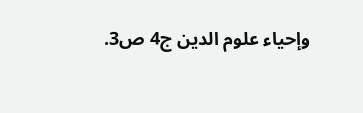وإحياء علوم الدين ج4 ص3.